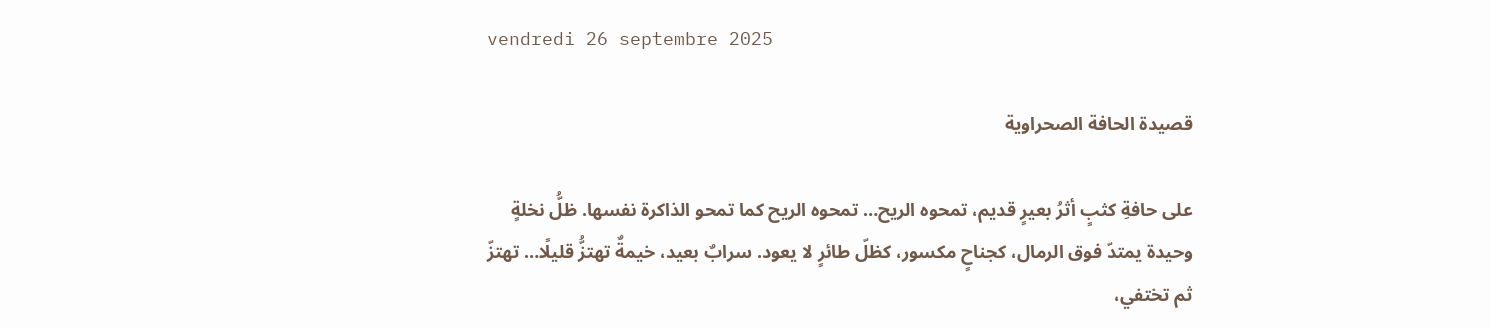vendredi 26 septembre 2025

قصيدة الحافة الصحراوية

على حافةِ كثبٍ أثرُ بعيرٍ قديم، تمحوه الريح… تمحوه الريح كما تمحو الذاكرة نفسها. ظلُّ نخلةٍ وحيدة يمتدّ فوق الرمال، كجناحٍ مكسور، كظلّ طائرٍ لا يعود. سرابٌ بعيد، خيمةٌ تهتزُّ قليلًا… تهتزّ ثم تختفي،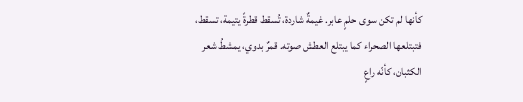كأنها لم تكن سوى حلمٍ عابر. غيمةٌ شاردة، تُسقط قطرةً يتيمة، تسقط، فتبتلعها الصحراء كما يبتلع العطش صوته. قمرٌ بدوي، يمشطُ شعر الكثبان، كأنّه راعٍ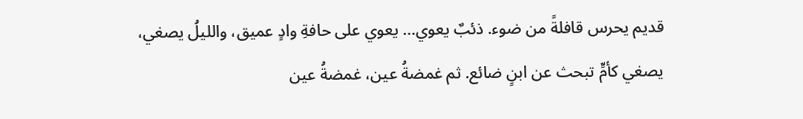قديم يحرس قافلةً من ضوء. ذئبٌ يعوي… يعوي على حافةِ وادٍ عميق، والليلُ يصغي، يصغي كأمٍّ تبحث عن ابنٍ ضائع. ثم غمضةُ عين، غمضةُ عين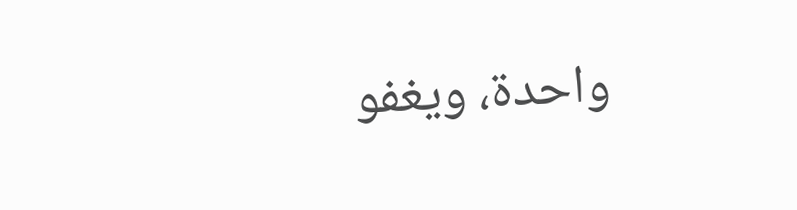واحدة، ويغفو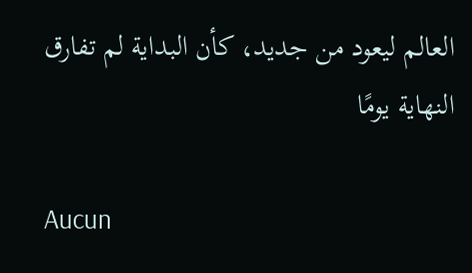العالم ليعود من جديد، كأن البداية لم تفارق النهاية يومًا

Aucun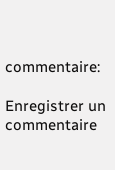commentaire:

Enregistrer un commentaire